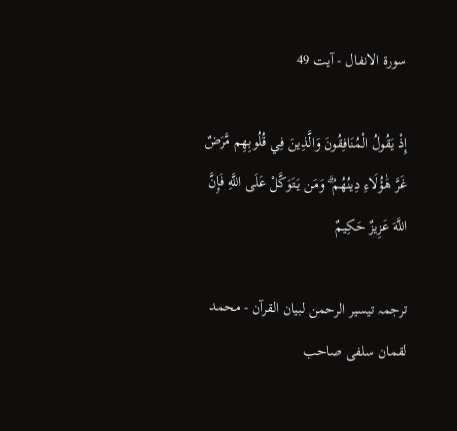سورة الانفال - آیت 49

إِذْ يَقُولُ الْمُنَافِقُونَ وَالَّذِينَ فِي قُلُوبِهِم مَّرَضٌ غَرَّ هَٰؤُلَاءِ دِينُهُمْ ۗ وَمَن يَتَوَكَّلْ عَلَى اللَّهِ فَإِنَّ اللَّهَ عَزِيزٌ حَكِيمٌ

ترجمہ تیسیر الرحمن لبیان القرآن - محمد لقمان سلفی صاحب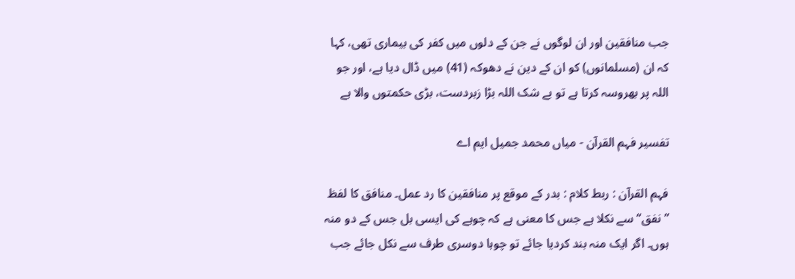جب منافقین اور ان لوگوں نے جن کے دلوں میں کفر کی بیماری تھی، کہا کہ ان (مسلمانوں) کو ان کے دین نے دھوکہ (41) میں ڈال دیا ہے، اور جو اللہ پر بھروسہ کرتا ہے تو بے شک اللہ بڑا زبردست، بڑی حکمتوں والا ہے

تفسیر فہم القرآن - میاں محمد جمیل ایم اے

فہم القرآن : ربط کلام : بدر کے موقع پر منافقین کا رد عمل۔ منافق کا لفظ ” نفق“ سے نکلا ہے جس کا معنی ہے کہ چوہے کی ایسی بل جس کے دو منہ ہوں۔ اگر ایک منہ بند کردیا جائے تو چوہا دوسری طرف سے نکل جائے جب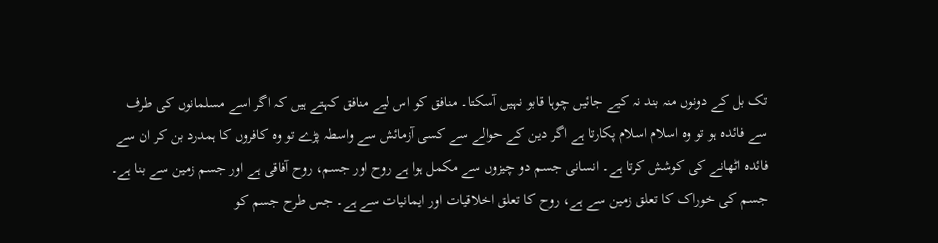تک بل کے دونوں منہ بند نہ کیے جائیں چوہا قابو نہیں آسکتا۔ منافق کو اس لیے منافق کہتے ہیں کہ اگر اسے مسلمانوں کی طرف سے فائدہ ہو تو وہ اسلام اسلام پکارتا ہے اگر دین کے حوالے سے کسی آزمائش سے واسطہ پڑے تو وہ کافروں کا ہمدرد بن کر ان سے فائدہ اٹھانے کی کوشش کرتا ہے۔ انسانی جسم دو چیزوں سے مکمل ہوا ہے روح اور جسم، روح آفاقی ہے اور جسم زمین سے بنا ہے۔ جسم کی خوراک کا تعلق زمین سے ہے، روح کا تعلق اخلاقیات اور ایمانیات سے ہے۔ جس طرح جسم کو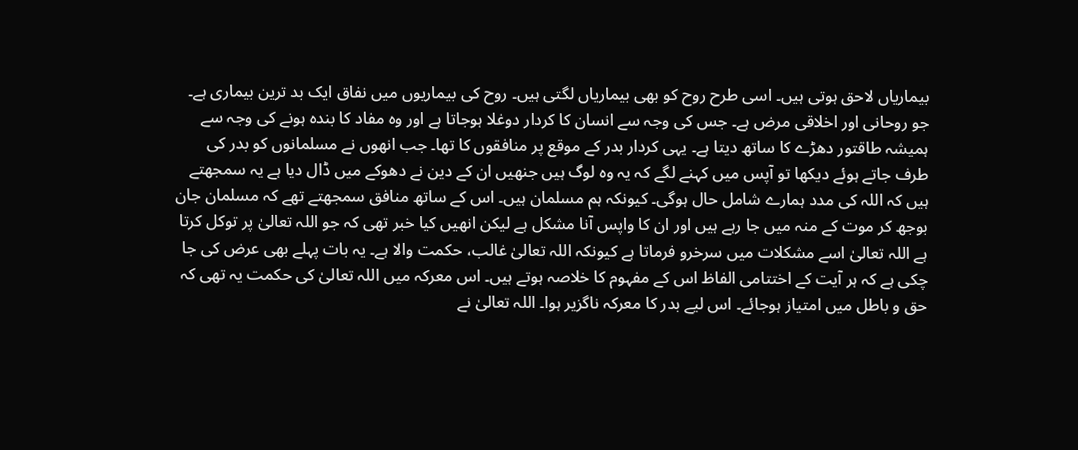بیماریاں لاحق ہوتی ہیں۔ اسی طرح روح کو بھی بیماریاں لگتی ہیں۔ روح کی بیماریوں میں نفاق ایک بد ترین بیماری ہے۔ جو روحانی اور اخلاقی مرض ہے۔ جس کی وجہ سے انسان کا کردار دوغلا ہوجاتا ہے اور وہ مفاد کا بندہ ہونے کی وجہ سے ہمیشہ طاقتور دھڑے کا ساتھ دیتا ہے۔ یہی کردار بدر کے موقع پر منافقوں کا تھا۔ جب انھوں نے مسلمانوں کو بدر کی طرف جاتے ہوئے دیکھا تو آپس میں کہنے لگے کہ یہ وہ لوگ ہیں جنھیں ان کے دین نے دھوکے میں ڈال دیا ہے یہ سمجھتے ہیں کہ اللہ کی مدد ہمارے شامل حال ہوگی۔ کیونکہ ہم مسلمان ہیں۔ اس کے ساتھ منافق سمجھتے تھے کہ مسلمان جان بوجھ کر موت کے منہ میں جا رہے ہیں اور ان کا واپس آنا مشکل ہے لیکن انھیں کیا خبر تھی کہ جو اللہ تعالیٰ پر توکل کرتا ہے اللہ تعالیٰ اسے مشکلات میں سرخرو فرماتا ہے کیونکہ اللہ تعالیٰ غالب، حکمت والا ہے۔ یہ بات پہلے بھی عرض کی جا چکی ہے کہ ہر آیت کے اختتامی الفاظ اس کے مفہوم کا خلاصہ ہوتے ہیں۔ اس معرکہ میں اللہ تعالیٰ کی حکمت یہ تھی کہ حق و باطل میں امتیاز ہوجائے۔ اس لیے بدر کا معرکہ ناگزیر ہوا۔ اللہ تعالیٰ نے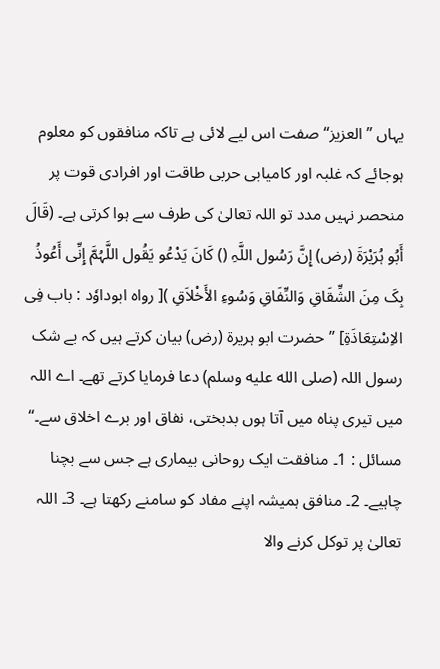یہاں ” العزیز“ صفت اس لیے لائی ہے تاکہ منافقوں کو معلوم ہوجائے کہ غلبہ اور کامیابی حربی طاقت اور افرادی قوت پر منحصر نہیں مدد تو اللہ تعالیٰ کی طرف سے ہوا کرتی ہے۔ (قَالَ أَبُو ہُرَیْرَۃَ (رض) إِنَّ رَسُول اللَّہِ () کَانَ یَدْعُو یَقُول اللَّہُمَّ إِنِّی أَعُوذُ بِکَ مِنَ الشِّقَاقِ وَالنِّفَاقِ وَسُوءِ الأَخْلاَقِ )[ رواہ ابوداوٗد : باب فِی الاِسْتِعَاذَۃِ] ” حضرت ابو ہریرۃ (رض) بیان کرتے ہیں کہ بے شک رسول اللہ (صلى الله عليه وسلم) دعا فرمایا کرتے تھے۔ اے اللہ میں تیری پناہ میں آتا ہوں بدبختی، نفاق اور برے اخلاق سے۔“ مسائل : 1۔ منافقت ایک روحانی بیماری ہے جس سے بچنا چاہیے۔ 2۔ منافق ہمیشہ اپنے مفاد کو سامنے رکھتا ہے۔ 3۔ اللہ تعالیٰ پر توکل کرنے والا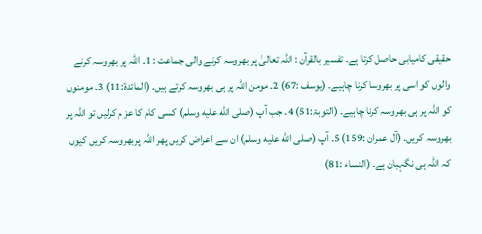حقیقی کامیابی حاصل کرتا ہے۔ تفسیر بالقرآن : اللہ تعالیٰ پر بھروسہ کرنے والی جماعت : 1۔ اللہ پر بھروسہ کرنے والوں کو اسی پر بھروسا کرنا چاہیے۔ (یوسف :67) 2۔ مومن اللہ پر ہی بھروسہ کرتے ہیں۔ (المائدۃ:11) 3۔ مومنوں کو اللہ پر ہی بھروسہ کرنا چاہیے۔ (التوبۃ:51) 4۔ جب آپ (صلى الله عليه وسلم) کسی کام کا عز م کرلیں تو اللہ پر بھروسہ کریں۔ (آل عمران :159) 5۔ آپ (صلى الله عليه وسلم) ان سے اعراض کریں پھر اللہ پربھروسہ کریں کیوں کہ اللہ ہی نگہبان ہے۔ (النساء :81)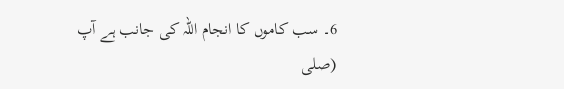6۔ سب کاموں کا انجام اللہ کی جانب ہے آپ (صلى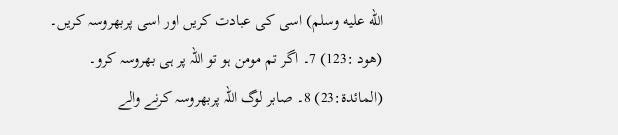الله عليه وسلم) اسی کی عبادت کریں اور اسی پربھروسہ کریں۔ (ھود :123) 7۔ اگر تم مومن ہو تو اللہ پر ہی بھروسہ کرو۔ (المائدۃ:23) 8۔ صابر لوگ اللہ پربھروسہ کرنے والے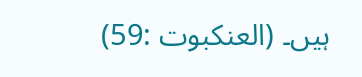ہیں۔ (العنکبوت :59)